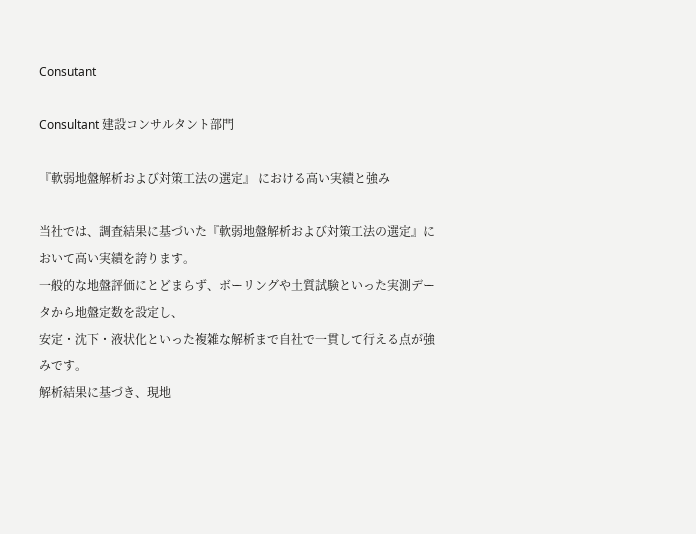Consutant

Consultant 建設コンサルタント部門

『軟弱地盤解析および対策工法の選定』 における高い実績と強み

当社では、調査結果に基づいた『軟弱地盤解析および対策工法の選定』において高い実績を誇ります。
一般的な地盤評価にとどまらず、ボーリングや土質試験といった実測データから地盤定数を設定し、
安定・沈下・液状化といった複雑な解析まで自社で一貫して行える点が強みです。
解析結果に基づき、現地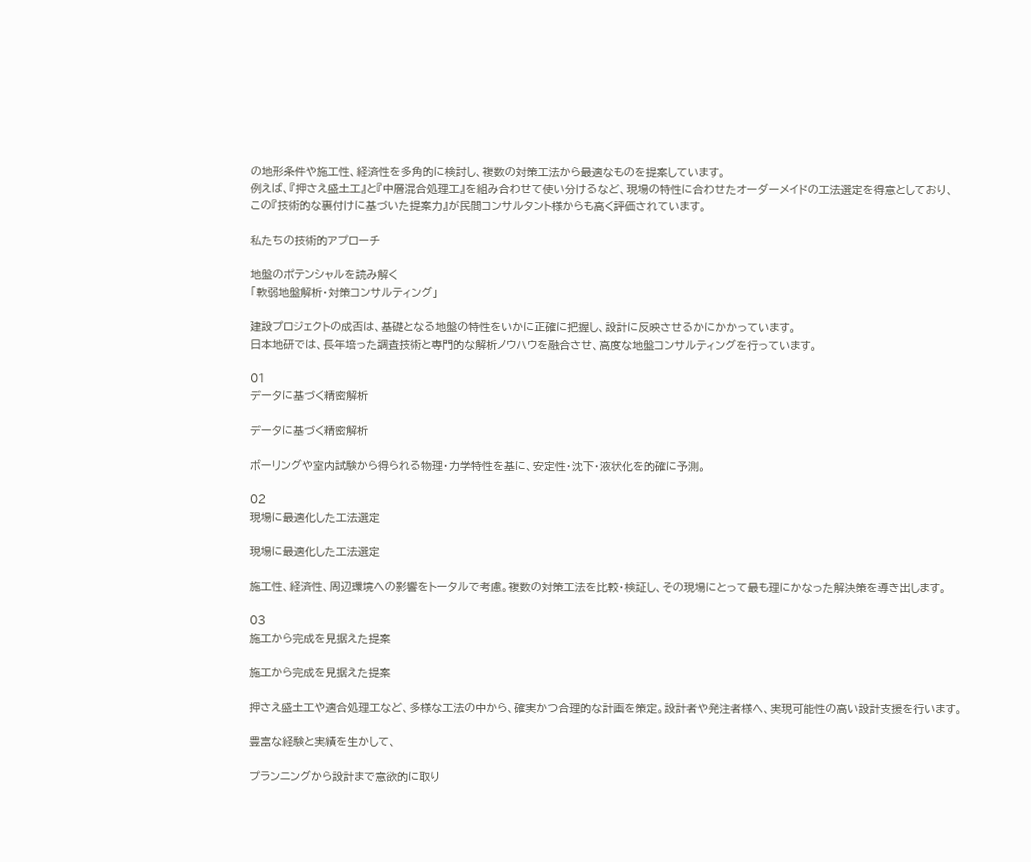の地形条件や施工性、経済性を多角的に検討し、複数の対策工法から最適なものを提案しています。
例えば、『押さえ盛土工』と『中層混合処理工』を組み合わせて使い分けるなど、現場の特性に合わせたオーダーメイドの工法選定を得意としており、
この『技術的な裏付けに基づいた提案力』が民間コンサルタント様からも高く評価されています。

私たちの技術的アプローチ

地盤のポテンシャルを読み解く
「軟弱地盤解析・対策コンサルティング」

建設プロジェクトの成否は、基礎となる地盤の特性をいかに正確に把握し、設計に反映させるかにかかっています。
日本地研では、長年培った調査技術と専門的な解析ノウハウを融合させ、高度な地盤コンサルティングを行っています。

01
データに基づく精密解析

データに基づく精密解析

ボーリングや室内試験から得られる物理・力学特性を基に、安定性・沈下・液状化を的確に予測。

02
現場に最適化した工法選定

現場に最適化した工法選定

施工性、経済性、周辺環境への影響をトータルで考慮。複数の対策工法を比較・検証し、その現場にとって最も理にかなった解決策を導き出します。

03
施工から完成を見据えた提案

施工から完成を見据えた提案

押さえ盛土工や適合処理工など、多様な工法の中から、確実かつ合理的な計画を策定。設計者や発注者様へ、実現可能性の高い設計支援を行います。

豊富な経験と実績を生かして、

プランニングから設計まで意欲的に取り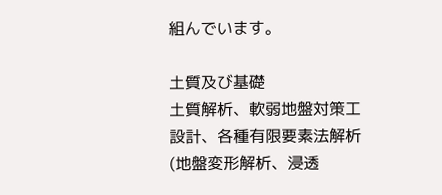組んでいます。

土質及び基礎
土質解析、軟弱地盤対策工設計、各種有限要素法解析(地盤変形解析、浸透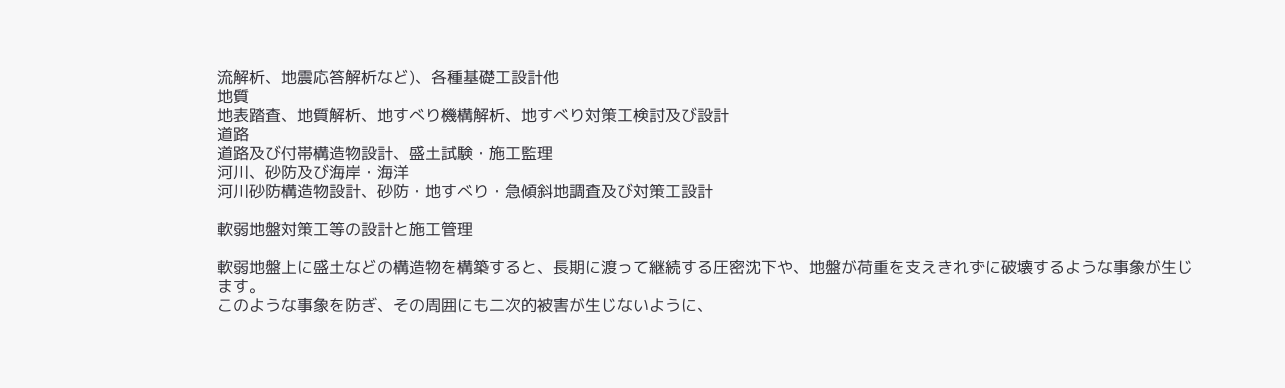流解析、地震応答解析など)、各種基礎工設計他
地質
地表踏査、地質解析、地すべり機構解析、地すべり対策工検討及び設計
道路
道路及び付帯構造物設計、盛土試験・施工監理
河川、砂防及び海岸・海洋
河川砂防構造物設計、砂防・地すべり・急傾斜地調査及び対策工設計

軟弱地盤対策工等の設計と施工管理

軟弱地盤上に盛土などの構造物を構築すると、⻑期に渡って継続する圧密沈下や、地盤が荷重を支えきれずに破壊するような事象が生じます。
このような事象を防ぎ、その周囲にも二次的被害が生じないように、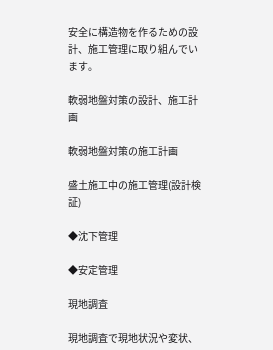安全に構造物を作るための設計、施工管理に取り組んでいます。

軟弱地盤対策の設計、施工計画

軟弱地盤対策の施工計画

盛土施工中の施工管理(設計検証)

◆沈下管理

◆安定管理

現地調査

現地調査で現地状況や変状、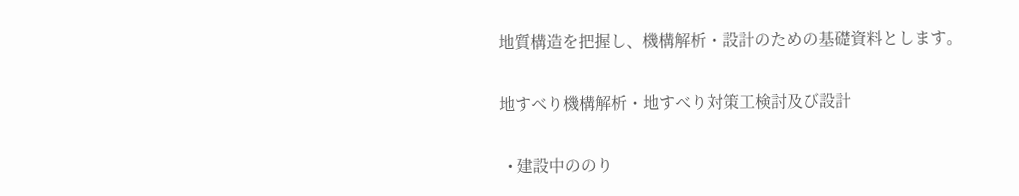地質構造を把握し、機構解析・設計のための基礎資料とします。

地すべり機構解析・地すべり対策工検討及び設計

  • 建設中ののり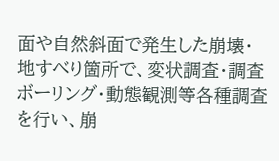面や自然斜面で発生した崩壊・地すべり箇所で、変状調査・調査ボーリング・動態観測等各種調査を行い、崩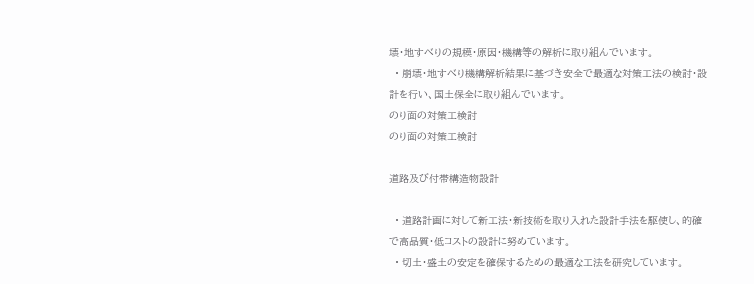壊・地すべりの規模・原因・機構等の解析に取り組んでいます。
  • 崩壊・地すべり機構解析結果に基づき安全で最適な対策工法の検討・設計を行い、国土保全に取り組んでいます。
のり面の対策工検討
のり面の対策工検討

道路及び付帯構造物設計

  • 道路計画に対して新工法・新技術を取り入れた設計手法を駆使し、的確で高品質・低コストの設計に努めています。
  • 切土・盛土の安定を確保するための最適な工法を研究しています。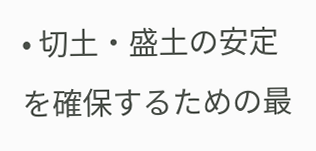• 切土・盛土の安定を確保するための最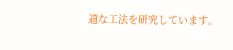適な工法を研究しています。